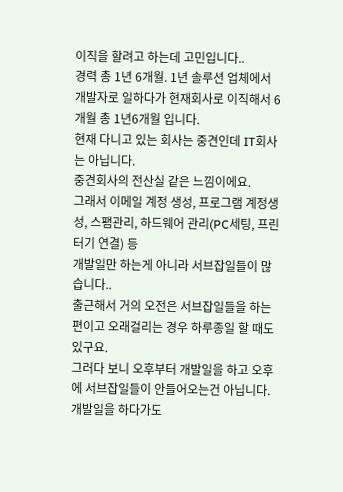이직을 할려고 하는데 고민입니다..
경력 총 1년 6개월. 1년 솔루션 업체에서 개발자로 일하다가 현재회사로 이직해서 6개월 총 1년6개월 입니다.
현재 다니고 있는 회사는 중견인데 IT회사는 아닙니다.
중견회사의 전산실 같은 느낌이에요.
그래서 이메일 계정 생성, 프로그램 계정생성, 스팸관리, 하드웨어 관리(PC세팅, 프린터기 연결) 등
개발일만 하는게 아니라 서브잡일들이 많습니다..
출근해서 거의 오전은 서브잡일들을 하는 편이고 오래걸리는 경우 하루종일 할 때도 있구요.
그러다 보니 오후부터 개발일을 하고 오후에 서브잡일들이 안들어오는건 아닙니다. 개발일을 하다가도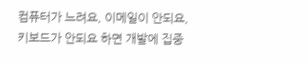컴퓨터가 느려요, 이메일이 안되요, 키보드가 안되요 하면 개발에 집중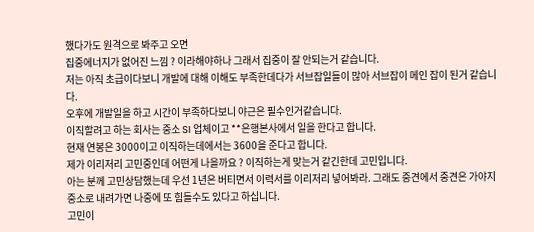했다가도 원격으로 봐주고 오면
집중에너지가 없어진 느낌 ? 이라해야하나 그래서 집중이 잘 안되는거 같습니다.
저는 아직 초급이다보니 개발에 대해 이해도 부족한데다가 서브잡일들이 많아 서브잡이 메인 잡이 된거 같습니다.
오후에 개발일을 하고 시간이 부족하다보니 야근은 필수인거같습니다.
이직할려고 하는 회사는 중소 SI 업체이고 **은행본사에서 일을 한다고 합니다.
현재 연봉은 3000이고 이직하는데에서는 3600을 준다고 합니다.
제가 이리저리 고민중인데 어떤게 나을까요 ? 이직하는게 맞는거 같긴한데 고민입니다.
아는 분께 고민상담했는데 우선 1년은 버티면서 이력서를 이리저리 넣어봐라. 그래도 중견에서 중견은 가야지 중소로 내려가면 나중에 또 힘들수도 있다고 하십니다.
고민이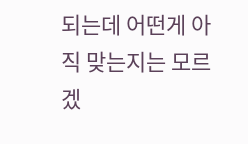되는데 어떤게 아직 맞는지는 모르겠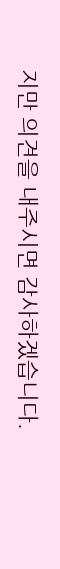지만 의견을 내주시면 감사하겠습니다.